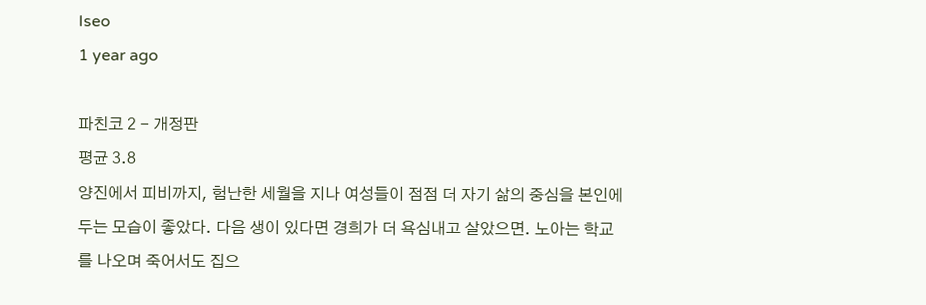Iseo
1 year ago

파친코 2 - 개정판
평균 3.8
양진에서 피비까지, 험난한 세월을 지나 여성들이 점점 더 자기 삶의 중심을 본인에 두는 모습이 좋았다. 다음 생이 있다면 경희가 더 욕심내고 살았으면. 노아는 학교를 나오며 죽어서도 집으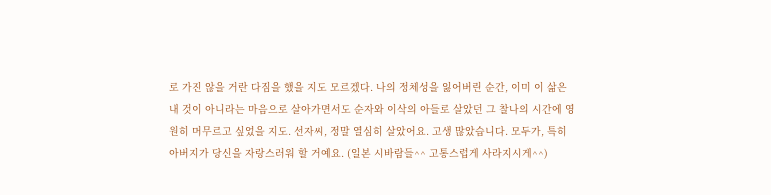로 가진 않을 거란 다짐을 했을 지도 모르겠다. 나의 정체성을 잃어버린 순간, 이미 이 삶은 내 것이 아니라는 마음으로 살아가면서도 순자와 이삭의 아들로 살았던 그 찰나의 시간에 영원히 머무르고 싶었을 지도. 선자씨, 정말 열심히 살았어요. 고생 많았습니다. 모두가, 특히 아버지가 당신을 자랑스러워 할 거예요. (일본 시바람들^^ 고통스럽게 사라지시게^^)